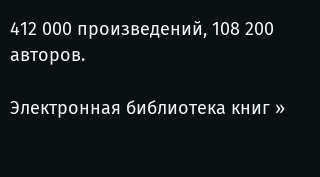412 000 произведений, 108 200 авторов.

Электронная библиотека книг »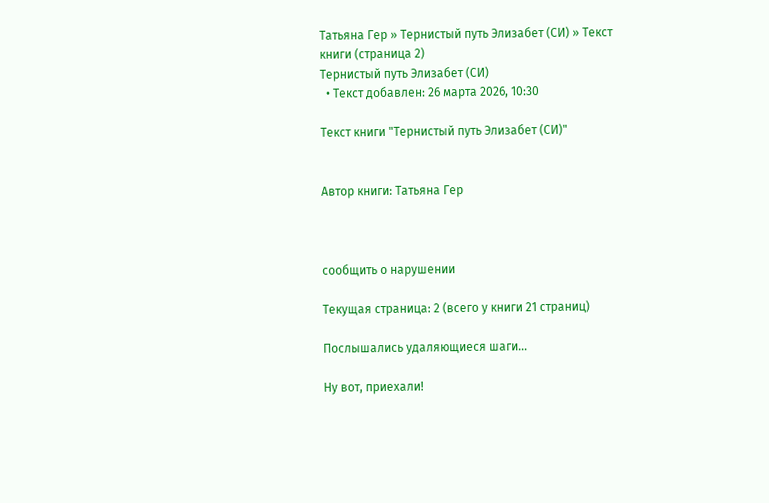Татьяна Гер » Тернистый путь Элизабет (СИ) » Текст книги (страница 2)
Тернистый путь Элизабет (СИ)
  • Текст добавлен: 26 марта 2026, 10:30

Текст книги "Тернистый путь Элизабет (СИ)"


Автор книги: Татьяна Гер



сообщить о нарушении

Текущая страница: 2 (всего у книги 21 страниц)

Послышались удаляющиеся шаги…

Ну вот, приехали!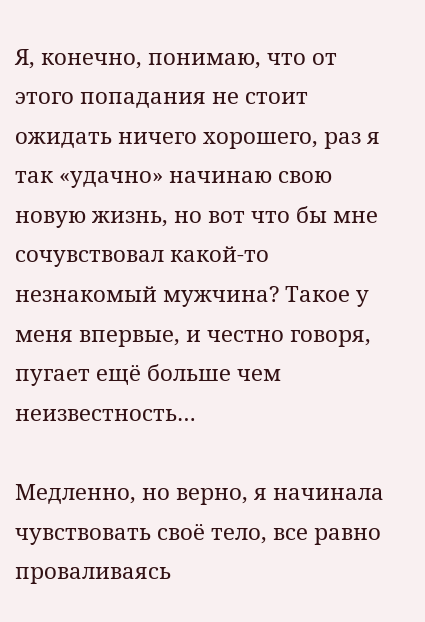Я, конечно, понимаю, что от этого попадания не стоит ожидать ничего хорошего, раз я так «удачно» начинаю свою новую жизнь, но вот что бы мне сочувствовал какой-то незнакомый мужчина? Такое у меня впервые, и честно говоря, пугает ещё больше чем неизвестность…

Медленно, но верно, я начинала чувствовать своё тело, все равно проваливаясь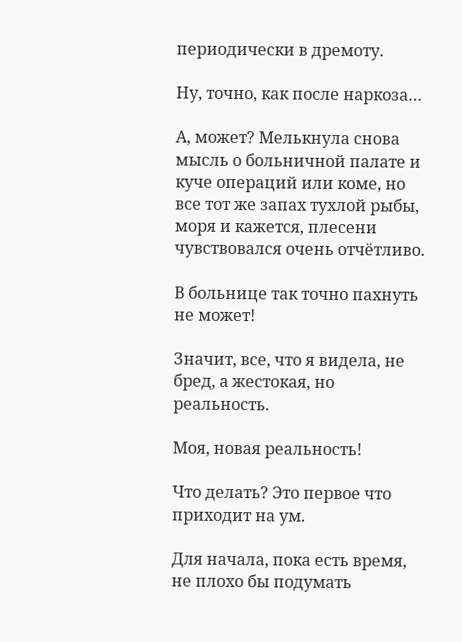периодически в дремоту.

Ну, точно, как после наркоза…

А, может? Мелькнула снова мысль о больничной палате и куче операций или коме, но все тот же запах тухлой рыбы, моря и кажется, плесени чувствовался очень отчётливо.

В больнице так точно пахнуть не может!

Значит, все, что я видела, не бред, а жестокая, но реальность.

Моя, новая реальность!

Что делать? Это первое что приходит на ум.

Для начала, пока есть время, не плохо бы подумать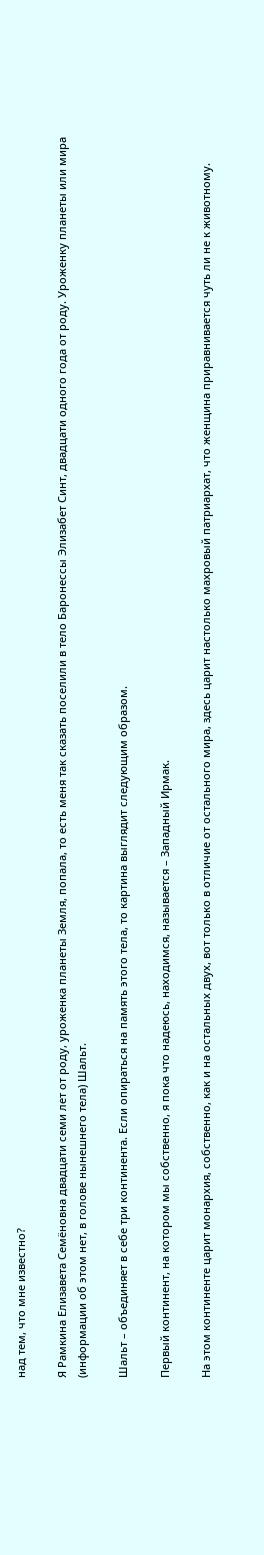над тем, что мне известно?

Я Рамкина Елизавета Семёновна двадцати семи лет от роду, уроженка планеты Земля, попала, то есть меня так сказать поселили в тело Баронессы Элизабет Синт, двадцати одного года от роду. Уроженку планеты или мира (информации об этом нет, в голове нынешнего тела) Шальт.

Шальт – объединяет в себе три континента. Если опираться на память этого тела, то картина выглядит следующим образом.

Первый континент, на котором мы собственно, я пока что надеюсь, находимся, называется – Западный Ирмак.

На этом континенте царит монархия, собственно, как и на остальных двух, вот только в отличие от остального мира, здесь царит настолько махровый патриархат, что женщина приравнивается чуть ли не к животному.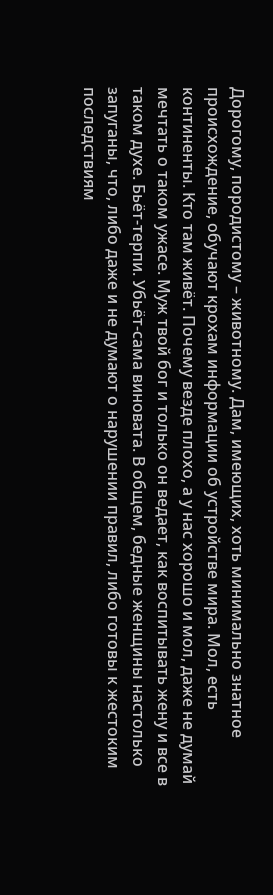Дорогому, породистому – животному. Дам, имеющих, хоть минимально знатное происхождение, обучают крохам информации об устройстве мира. Мол, есть континенты. Кто там живёт. Почему везде плохо, а у нас хорошо и мол, даже не думай мечтать о таком ужасе. Муж твой бог и только он ведает, как воспитывать жену и все в таком духе. Бьёт-терпи. Убьёт-сама виновата. В общем, бедные женщины настолько запуганы, что, либо даже и не думают о нарушении правил, либо готовы к жестоким последствиям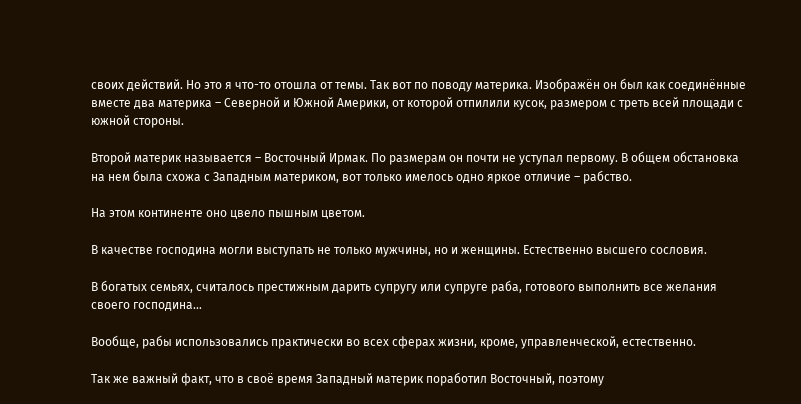своих действий. Но это я что-то отошла от темы. Так вот по поводу материка. Изображён он был как соединённые вместе два материка – Северной и Южной Америки, от которой отпилили кусок, размером с треть всей площади с южной стороны.

Второй материк называется – Восточный Ирмак. По размерам он почти не уступал первому. В общем обстановка на нем была схожа с Западным материком, вот только имелось одно яркое отличие – рабство.

На этом континенте оно цвело пышным цветом.

В качестве господина могли выступать не только мужчины, но и женщины. Естественно высшего сословия.

В богатых семьях, считалось престижным дарить супругу или супруге раба, готового выполнить все желания своего господина…

Вообще, рабы использовались практически во всех сферах жизни, кроме, управленческой, естественно.

Так же важный факт, что в своё время Западный материк поработил Восточный, поэтому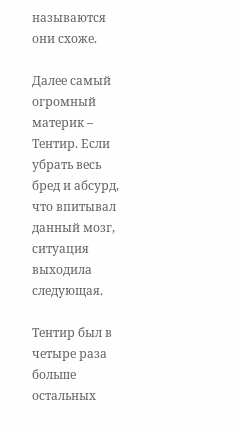называются они схоже.

Далее самый огромный материк – Тентир. Если убрать весь бред и абсурд, что впитывал данный мозг, ситуация выходила следующая.

Тентир был в четыре раза больше остальных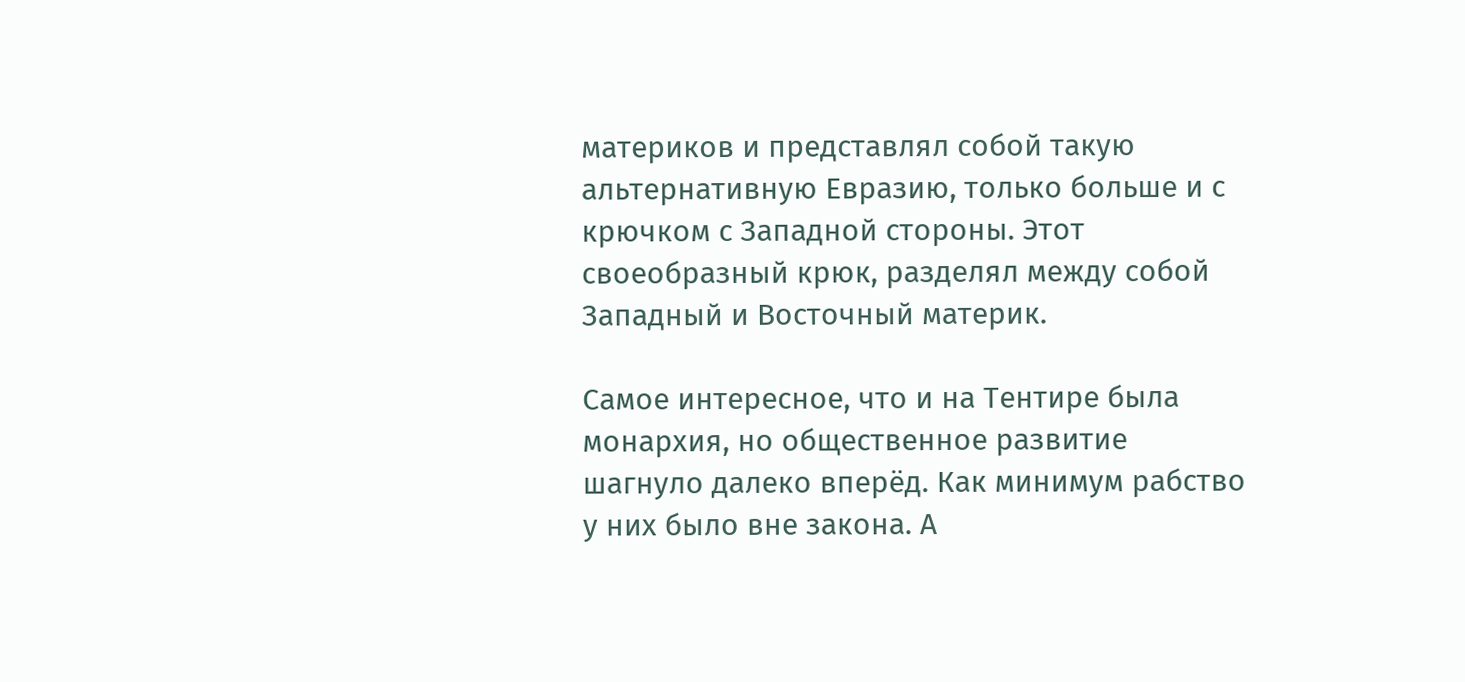материков и представлял собой такую альтернативную Евразию, только больше и с крючком с Западной стороны. Этот своеобразный крюк, разделял между собой Западный и Восточный материк.

Самое интересное, что и на Тентире была монархия, но общественное развитие шагнуло далеко вперёд. Как минимум рабство у них было вне закона. А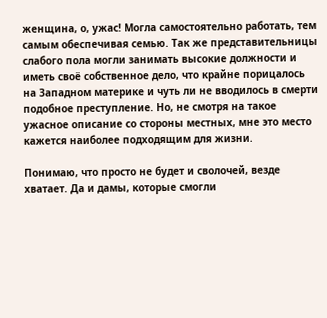женщина, о, ужас! Могла самостоятельно работать, тем самым обеспечивая семью. Так же представительницы слабого пола могли занимать высокие должности и иметь своё собственное дело, что крайне порицалось на Западном материке и чуть ли не вводилось в смерти подобное преступление. Но, не смотря на такое ужасное описание со стороны местных, мне это место кажется наиболее подходящим для жизни.

Понимаю, что просто не будет и сволочей, везде хватает. Да и дамы, которые смогли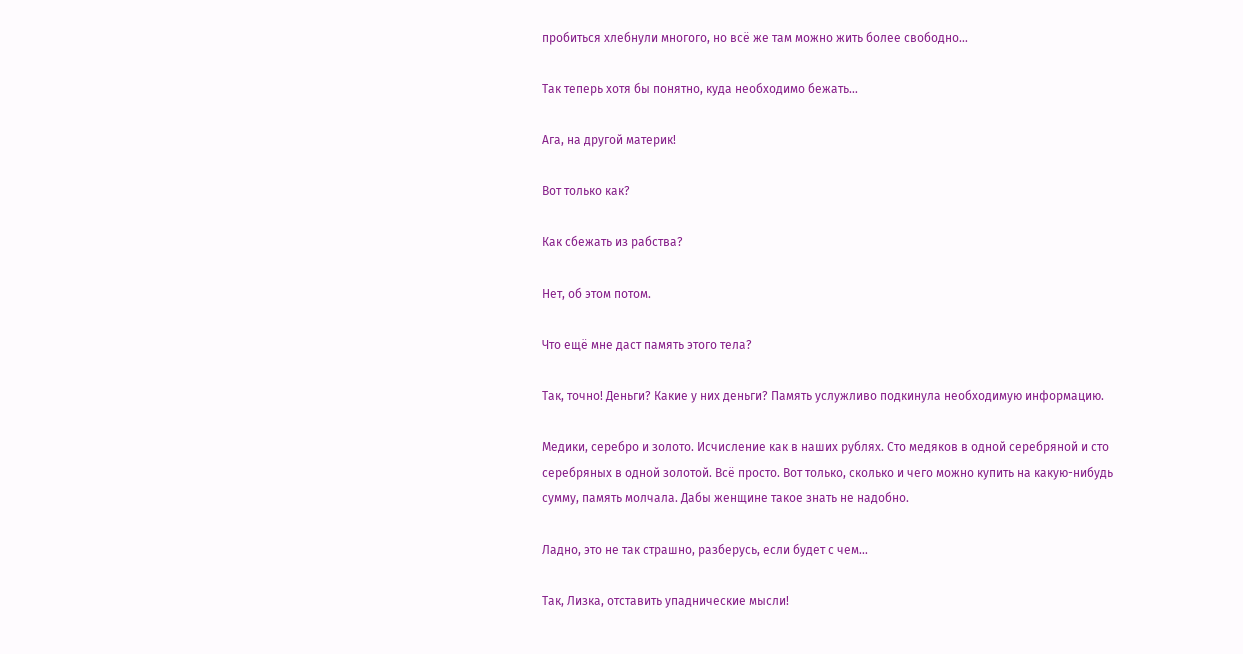пробиться хлебнули многого, но всё же там можно жить более свободно…

Так теперь хотя бы понятно, куда необходимо бежать…

Ага, на другой материк!

Вот только как?

Как сбежать из рабства?

Нет, об этом потом.

Что ещё мне даст память этого тела?

Так, точно! Деньги? Какие у них деньги? Память услужливо подкинула необходимую информацию.

Медики, серебро и золото. Исчисление как в наших рублях. Сто медяков в одной серебряной и сто серебряных в одной золотой. Всё просто. Вот только, сколько и чего можно купить на какую-нибудь сумму, память молчала. Дабы женщине такое знать не надобно.

Ладно, это не так страшно, разберусь, если будет с чем…

Так, Лизка, отставить упаднические мысли!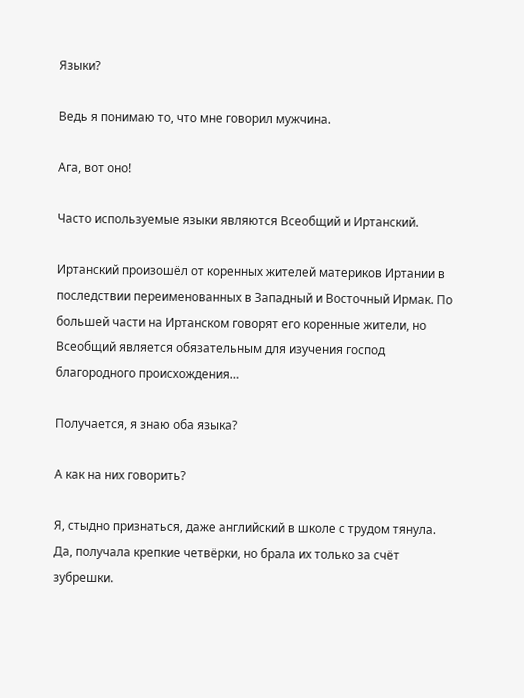Языки?

Ведь я понимаю то, что мне говорил мужчина.

Ага, вот оно!

Часто используемые языки являются Всеобщий и Иртанский.

Иртанский произошёл от коренных жителей материков Иртании в последствии переименованных в Западный и Восточный Ирмак. По большей части на Иртанском говорят его коренные жители, но Всеобщий является обязательным для изучения господ благородного происхождения…

Получается, я знаю оба языка?

А как на них говорить?

Я, стыдно признаться, даже английский в школе с трудом тянула. Да, получала крепкие четвёрки, но брала их только за счёт зубрешки.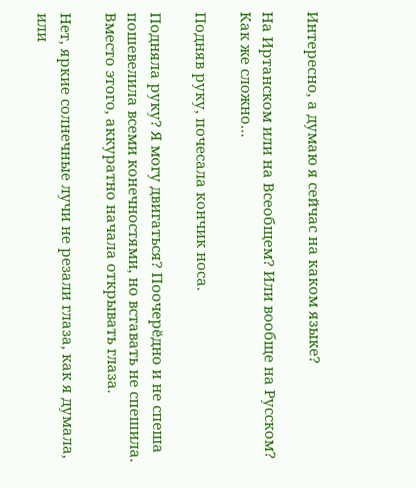Интересно, а думаю я сейчас на каком языке?

На Иртанском или на Всеобщем? Или вообще на Русском? Как же сложно…

Подняв руку, почесала кончик носа.

Подняла руку? Я могу двигаться? Поочерёдно и не спеша пошевелила всеми конечностями, но вставать не спешила. Вместо этого, аккуратно начала открывать глаза.

Нет, яркие солнечные лучи не резали глаза, как я думала, или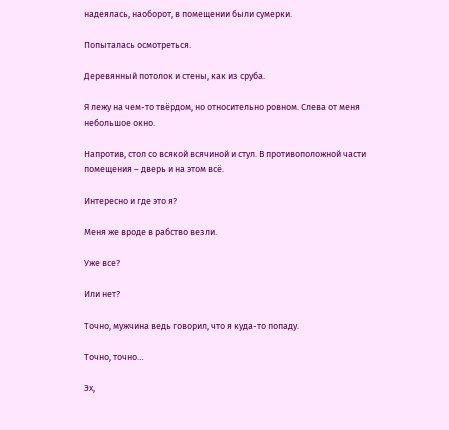надеялась, наоборот, в помещении были сумерки.

Попыталась осмотреться.

Деревянный потолок и стены, как из сруба.

Я лежу на чем-то твёрдом, но относительно ровном. Слева от меня небольшое окно.

Напротив, стол со всякой всячиной и стул. В противоположной части помещения – дверь и на этом всё.

Интересно и где это я?

Меня же вроде в рабство везли.

Уже все?

Или нет?

Точно, мужчина ведь говорил, что я куда-то попаду.

Точно, точно…

Эх,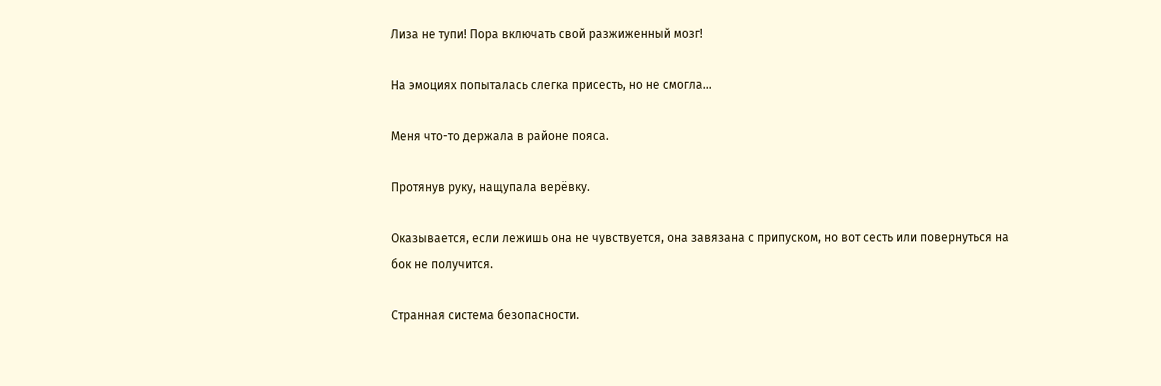Лиза не тупи! Пора включать свой разжиженный мозг!

На эмоциях попыталась слегка присесть, но не смогла…

Меня что-то держала в районе пояса.

Протянув руку, нащупала верёвку.

Оказывается, если лежишь она не чувствуется, она завязана с припуском, но вот сесть или повернуться на бок не получится.

Странная система безопасности.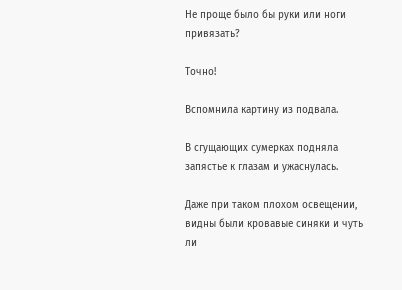Не проще было бы руки или ноги привязать?

Точно!

Вспомнила картину из подвала.

В сгущающих сумерках подняла запястье к глазам и ужаснулась.

Даже при таком плохом освещении, видны были кровавые синяки и чуть ли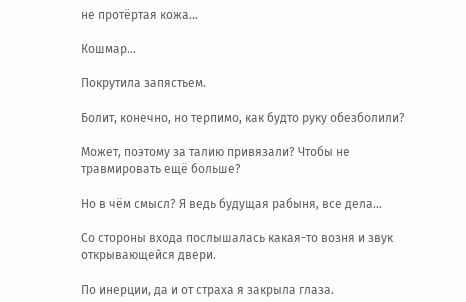не протёртая кожа…

Кошмар…

Покрутила запястьем.

Болит, конечно, но терпимо, как будто руку обезболили?

Может, поэтому за талию привязали? Чтобы не травмировать ещё больше?

Но в чём смысл? Я ведь будущая рабыня, все дела…

Со стороны входа послышалась какая-то возня и звук открывающейся двери.

По инерции, да и от страха я закрыла глаза.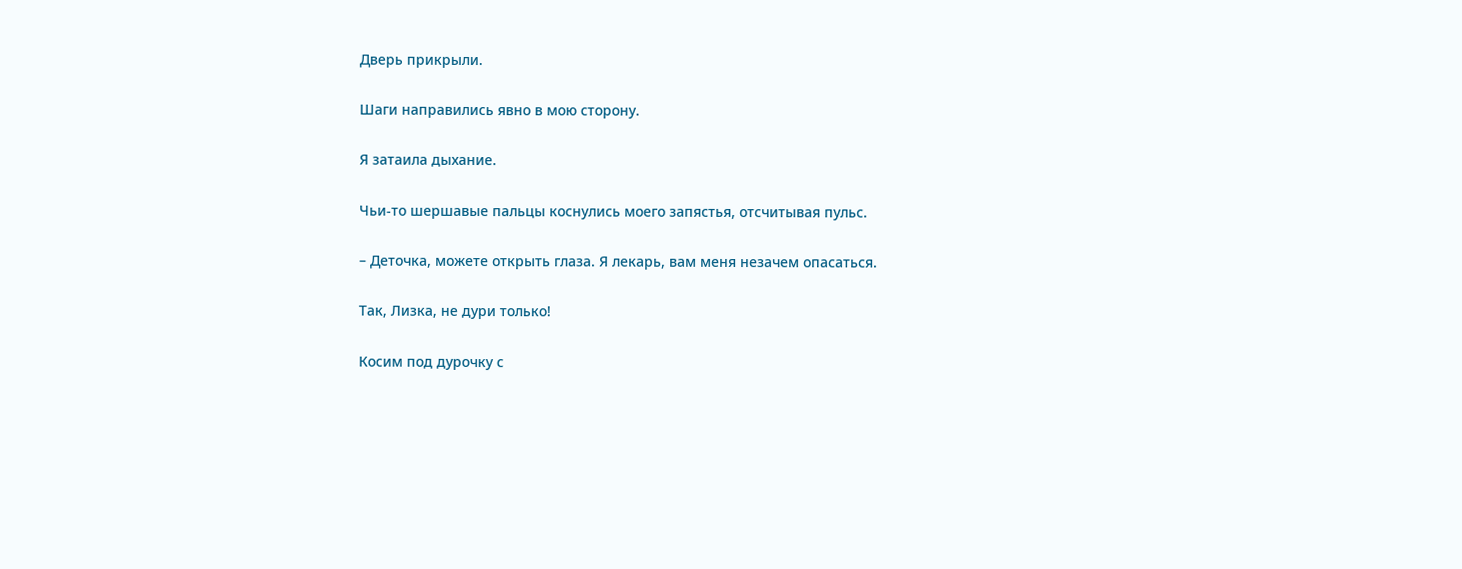Дверь прикрыли.

Шаги направились явно в мою сторону.

Я затаила дыхание.

Чьи-то шершавые пальцы коснулись моего запястья, отсчитывая пульс.

– Деточка, можете открыть глаза. Я лекарь, вам меня незачем опасаться.

Так, Лизка, не дури только!

Косим под дурочку с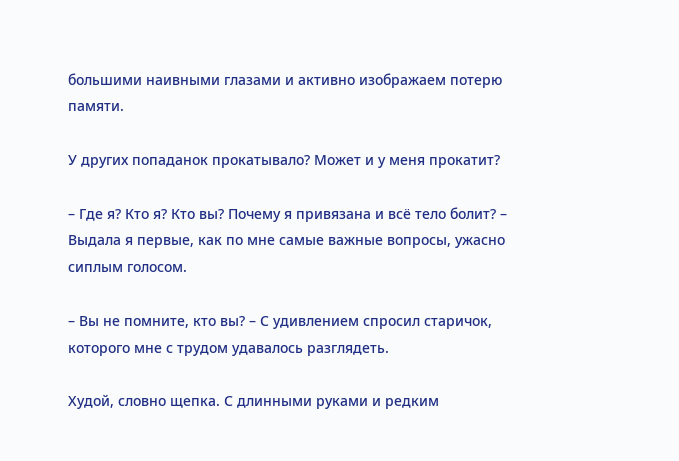большими наивными глазами и активно изображаем потерю памяти.

У других попаданок прокатывало? Может и у меня прокатит?

– Где я? Кто я? Кто вы? Почему я привязана и всё тело болит? – Выдала я первые, как по мне самые важные вопросы, ужасно сиплым голосом.

– Вы не помните, кто вы? – С удивлением спросил старичок, которого мне с трудом удавалось разглядеть.

Худой, словно щепка. С длинными руками и редким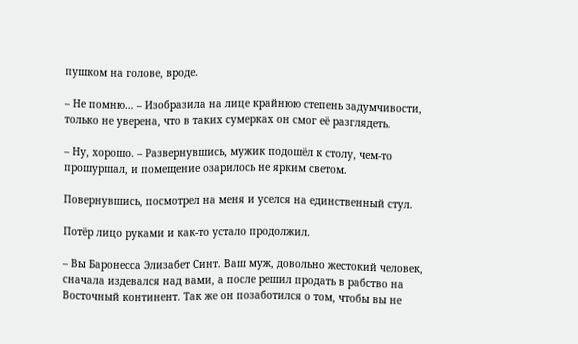пушком на голове, вроде.

– Не помню… – Изобразила на лице крайнюю степень задумчивости, только не уверена, что в таких сумерках он смог её разглядеть.

– Ну, хорошо. – Развернувшись, мужик подошёл к столу, чем-то прошуршал, и помещение озарилось не ярким светом.

Повернувшись, посмотрел на меня и уселся на единственный стул.

Потёр лицо руками и как-то устало продолжил.

– Вы Баронесса Элизабет Синт. Ваш муж, довольно жестокий человек, сначала издевался над вами, а после решил продать в рабство на Восточный континент. Так же он позаботился о том, чтобы вы не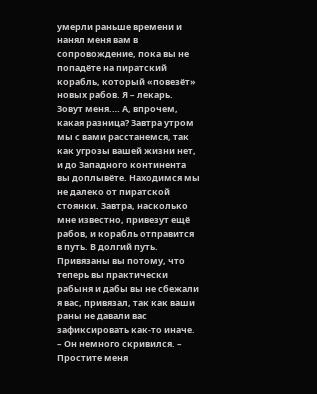умерли раньше времени и нанял меня вам в сопровождение, пока вы не попадёте на пиратский корабль, который «повезёт» новых рабов. Я – лекарь. Зовут меня.… А, впрочем, какая разница? Завтра утром мы с вами расстанемся, так как угрозы вашей жизни нет, и до Западного континента вы доплывёте. Находимся мы не далеко от пиратской стоянки. Завтра, насколько мне известно, привезут ещё рабов, и корабль отправится в путь. В долгий путь. Привязаны вы потому, что теперь вы практически рабыня и дабы вы не сбежали я вас, привязал, так как ваши раны не давали вас зафиксировать как-то иначе. – Он немного скривился. – Простите меня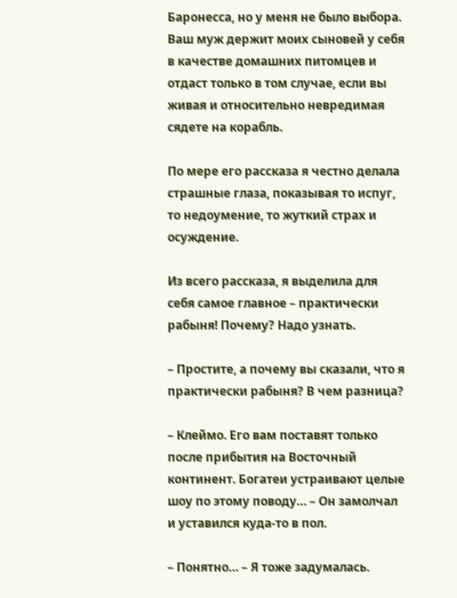Баронесса, но у меня не было выбора. Ваш муж держит моих сыновей у себя в качестве домашних питомцев и отдаст только в том случае, если вы живая и относительно невредимая сядете на корабль.

По мере его рассказа я честно делала страшные глаза, показывая то испуг, то недоумение, то жуткий страх и осуждение.

Из всего рассказа, я выделила для себя самое главное – практически рабыня! Почему? Надо узнать.

– Простите, а почему вы сказали, что я практически рабыня? В чем разница?

– Клеймо. Его вам поставят только после прибытия на Восточный континент. Богатеи устраивают целые шоу по этому поводу… – Он замолчал и уставился куда-то в пол.

– Понятно… – Я тоже задумалась.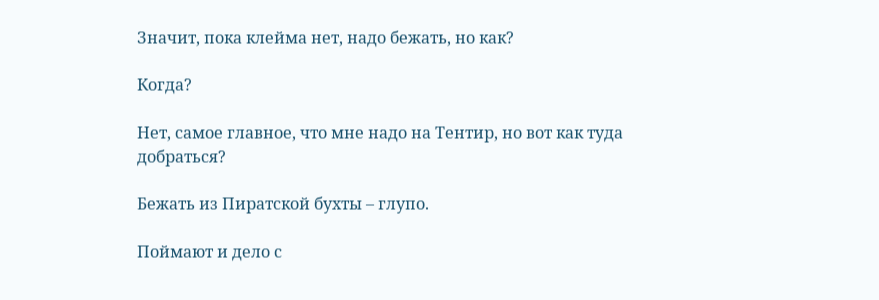Значит, пока клейма нет, надо бежать, но как?

Когда?

Нет, самое главное, что мне надо на Тентир, но вот как туда добраться?

Бежать из Пиратской бухты – глупо.

Поймают и дело с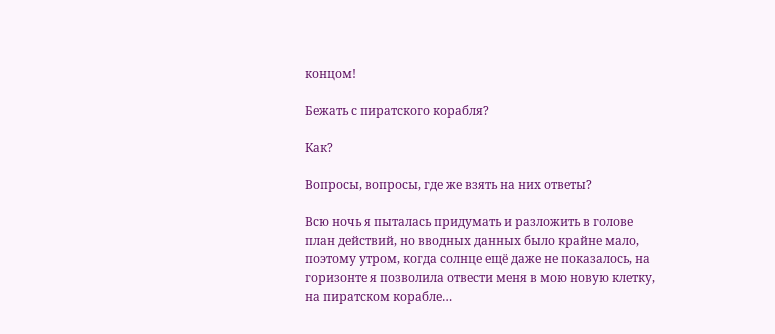концом!

Бежать с пиратского корабля?

Как?

Вопросы, вопросы, где же взять на них ответы?

Всю ночь я пыталась придумать и разложить в голове план действий, но вводных данных было крайне мало, поэтому утром, когда солнце ещё даже не показалось, на горизонте я позволила отвести меня в мою новую клетку, на пиратском корабле…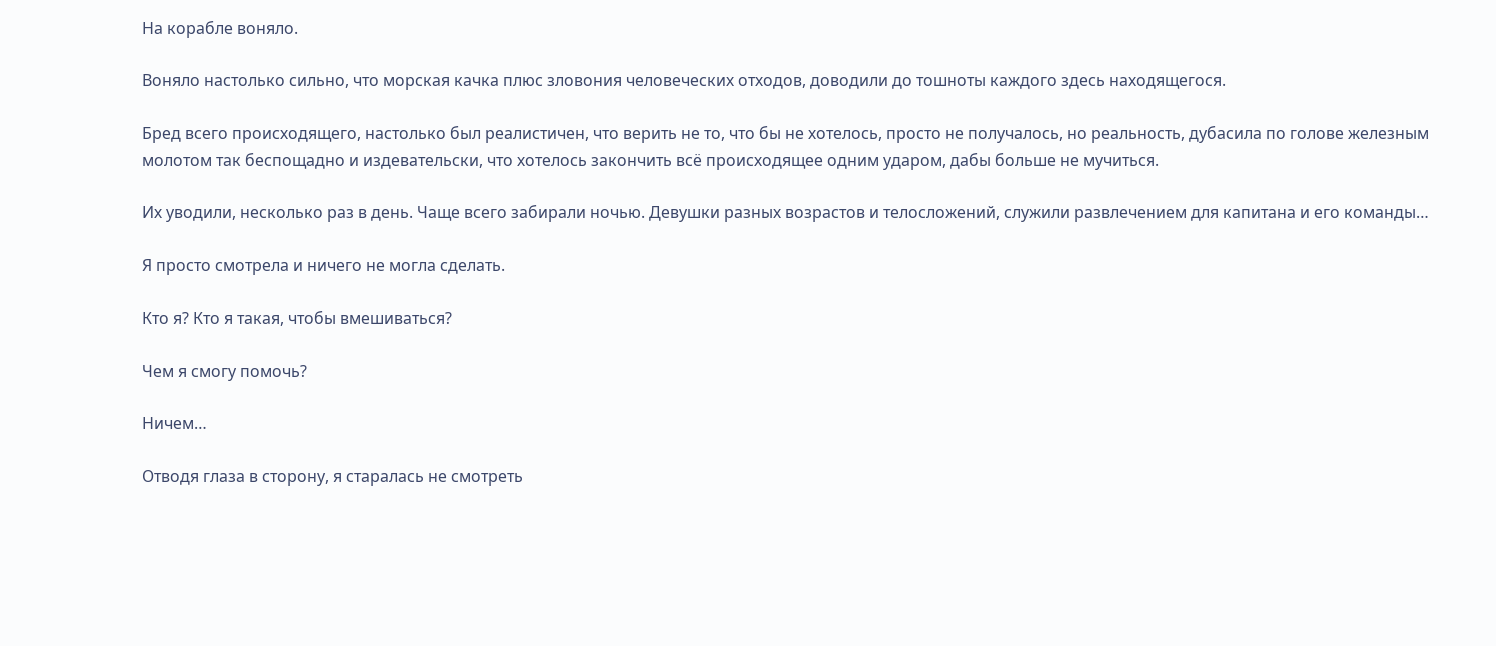На корабле воняло.

Воняло настолько сильно, что морская качка плюс зловония человеческих отходов, доводили до тошноты каждого здесь находящегося.

Бред всего происходящего, настолько был реалистичен, что верить не то, что бы не хотелось, просто не получалось, но реальность, дубасила по голове железным молотом так беспощадно и издевательски, что хотелось закончить всё происходящее одним ударом, дабы больше не мучиться.

Их уводили, несколько раз в день. Чаще всего забирали ночью. Девушки разных возрастов и телосложений, служили развлечением для капитана и его команды…

Я просто смотрела и ничего не могла сделать.

Кто я? Кто я такая, чтобы вмешиваться?

Чем я смогу помочь?

Ничем…

Отводя глаза в сторону, я старалась не смотреть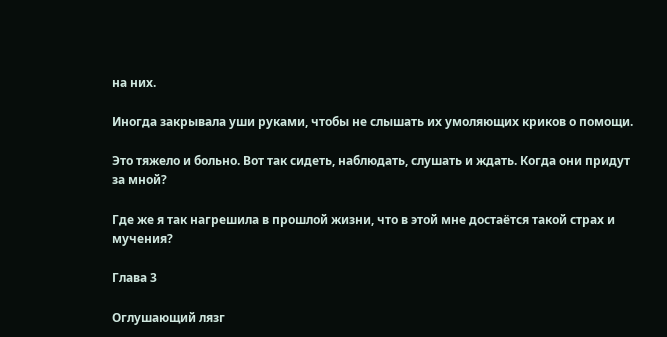на них.

Иногда закрывала уши руками, чтобы не слышать их умоляющих криков о помощи.

Это тяжело и больно. Вот так сидеть, наблюдать, слушать и ждать. Когда они придут за мной?

Где же я так нагрешила в прошлой жизни, что в этой мне достаётся такой страх и мучения?

Глава 3

Оглушающий лязг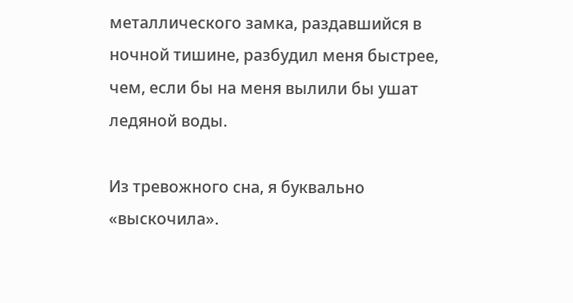металлического замка, раздавшийся в ночной тишине, разбудил меня быстрее, чем, если бы на меня вылили бы ушат ледяной воды.

Из тревожного сна, я буквально «выскочила».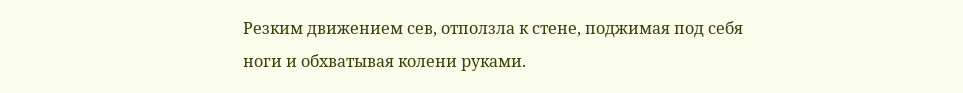Резким движением сев, отползла к стене, поджимая под себя ноги и обхватывая колени руками.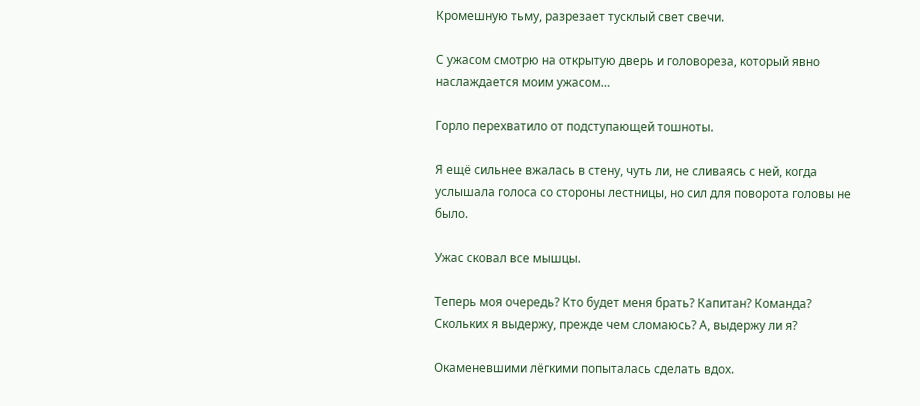Кромешную тьму, разрезает тусклый свет свечи.

С ужасом смотрю на открытую дверь и головореза, который явно наслаждается моим ужасом…

Горло перехватило от подступающей тошноты.

Я ещё сильнее вжалась в стену, чуть ли, не сливаясь с ней, когда услышала голоса со стороны лестницы, но сил для поворота головы не было.

Ужас сковал все мышцы.

Теперь моя очередь? Кто будет меня брать? Капитан? Команда? Скольких я выдержу, прежде чем сломаюсь? А, выдержу ли я?

Окаменевшими лёгкими попыталась сделать вдох.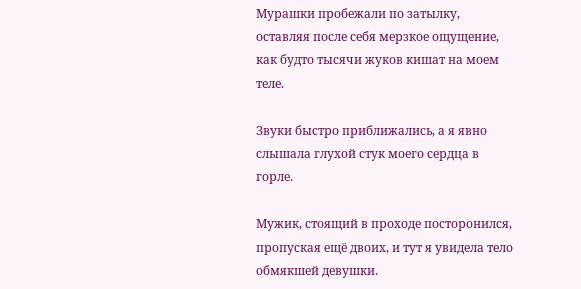Мурашки пробежали по затылку, оставляя после себя мерзкое ощущение, как будто тысячи жуков кишат на моем теле.

Звуки быстро приближались, а я явно слышала глухой стук моего сердца в горле.

Мужик, стоящий в проходе посторонился, пропуская ещё двоих, и тут я увидела тело обмякшей девушки.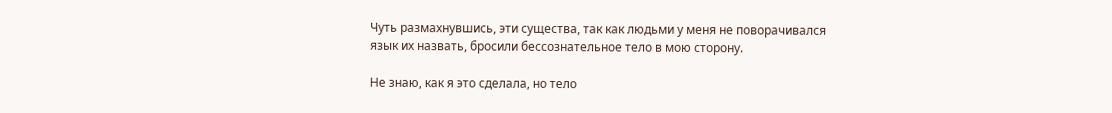Чуть размахнувшись, эти существа, так как людьми у меня не поворачивался язык их назвать, бросили бессознательное тело в мою сторону.

Не знаю, как я это сделала, но тело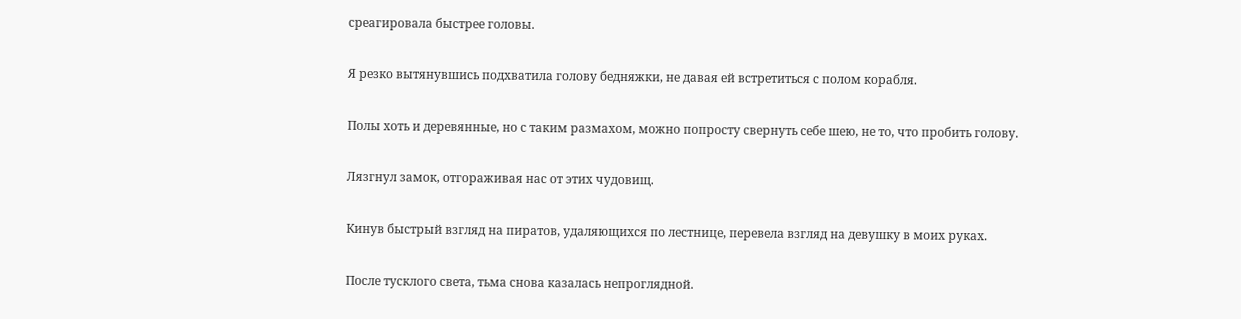среагировала быстрее головы.

Я резко вытянувшись подхватила голову бедняжки, не давая ей встретиться с полом корабля.

Полы хоть и деревянные, но с таким размахом, можно попросту свернуть себе шею, не то, что пробить голову.

Лязгнул замок, отгораживая нас от этих чудовищ.

Кинув быстрый взгляд на пиратов, удаляющихся по лестнице, перевела взгляд на девушку в моих руках.

После тусклого света, тьма снова казалась непроглядной.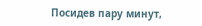Посидев пару минут,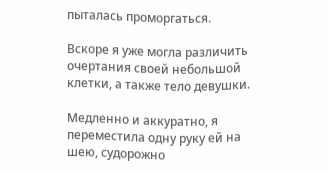пыталась проморгаться.

Вскоре я уже могла различить очертания своей небольшой клетки, а также тело девушки.

Медленно и аккуратно, я переместила одну руку ей на шею, судорожно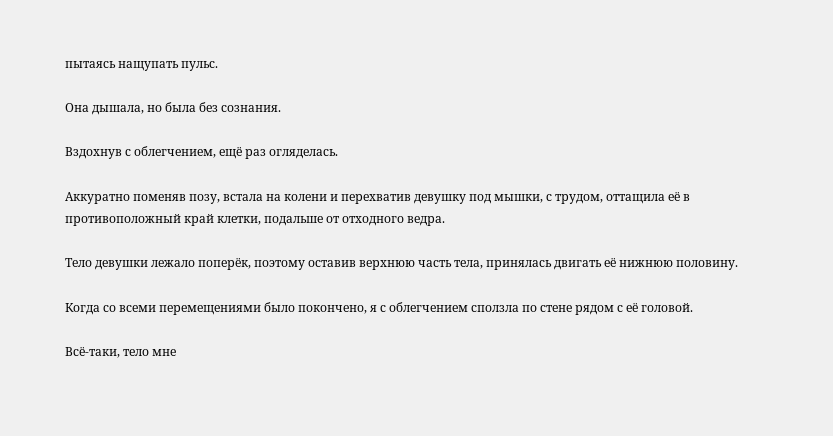пытаясь нащупать пульс.

Она дышала, но была без сознания.

Вздохнув с облегчением, ещё раз огляделась.

Аккуратно поменяв позу, встала на колени и перехватив девушку под мышки, с трудом, оттащила её в противоположный край клетки, подальше от отходного ведра.

Тело девушки лежало поперёк, поэтому оставив верхнюю часть тела, принялась двигать её нижнюю половину.

Когда со всеми перемещениями было покончено, я с облегчением сползла по стене рядом с её головой.

Всё-таки, тело мне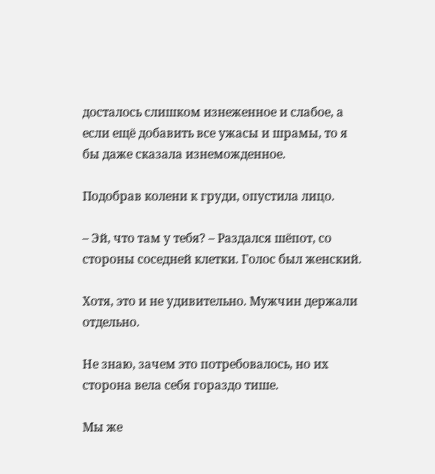досталось слишком изнеженное и слабое, а если ещё добавить все ужасы и шрамы, то я бы даже сказала изнеможденное.

Подобрав колени к груди, опустила лицо.

– Эй, что там у тебя? – Раздался шёпот, со стороны соседней клетки. Голос был женский.

Хотя, это и не удивительно. Мужчин держали отдельно.

Не знаю, зачем это потребовалось, но их сторона вела себя гораздо тише.

Мы же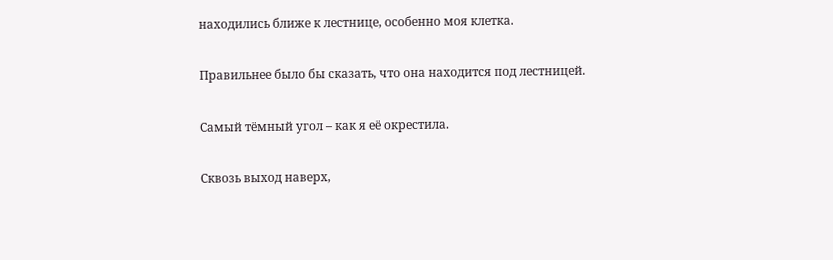находились ближе к лестнице, особенно моя клетка.

Правильнее было бы сказать, что она находится под лестницей.

Самый тёмный угол – как я её окрестила.

Сквозь выход наверх,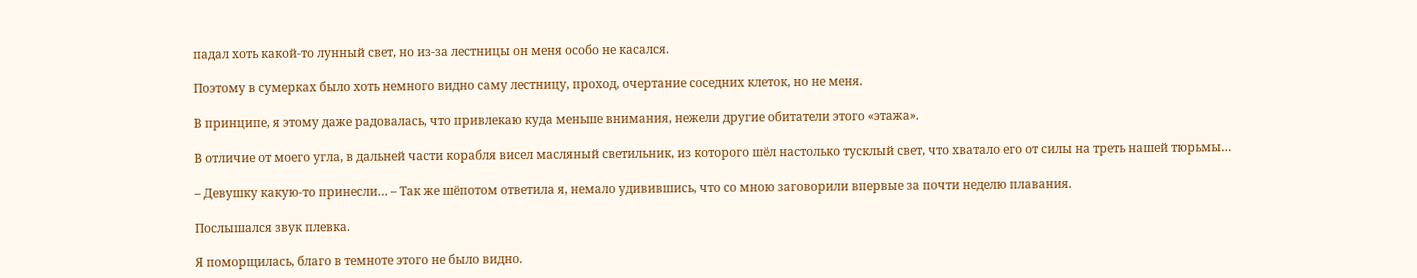падал хоть какой-то лунный свет, но из-за лестницы он меня особо не касался.

Поэтому в сумерках было хоть немного видно саму лестницу, проход, очертание соседних клеток, но не меня.

В принципе, я этому даже радовалась, что привлекаю куда меньше внимания, нежели другие обитатели этого «этажа».

В отличие от моего угла, в дальней части корабля висел масляный светильник, из которого шёл настолько тусклый свет, что хватало его от силы на треть нашей тюрьмы…

– Девушку какую-то принесли… – Так же шёпотом ответила я, немало удивившись, что со мною заговорили впервые за почти неделю плавания.

Послышался звук плевка.

Я поморщилась, благо в темноте этого не было видно.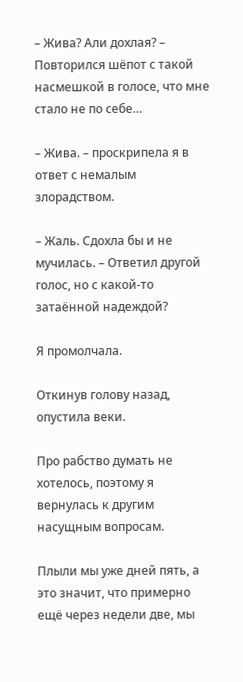– Жива? Али дохлая? – Повторился шёпот с такой насмешкой в голосе, что мне стало не по себе…

– Жива. – проскрипела я в ответ с немалым злорадством.

– Жаль. Сдохла бы и не мучилась. – Ответил другой голос, но с какой-то затаённой надеждой?

Я промолчала.

Откинув голову назад, опустила веки.

Про рабство думать не хотелось, поэтому я вернулась к другим насущным вопросам.

Плыли мы уже дней пять, а это значит, что примерно ещё через недели две, мы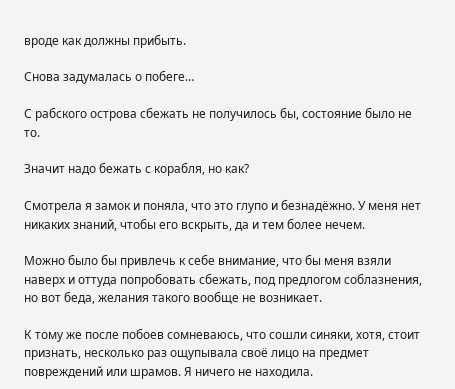вроде как должны прибыть.

Снова задумалась о побеге…

С рабского острова сбежать не получилось бы, состояние было не то.

Значит надо бежать с корабля, но как?

Смотрела я замок и поняла, что это глупо и безнадёжно. У меня нет никаких знаний, чтобы его вскрыть, да и тем более нечем.

Можно было бы привлечь к себе внимание, что бы меня взяли наверх и оттуда попробовать сбежать, под предлогом соблазнения, но вот беда, желания такого вообще не возникает.

К тому же после побоев сомневаюсь, что сошли синяки, хотя, стоит признать, несколько раз ощупывала своё лицо на предмет повреждений или шрамов. Я ничего не находила.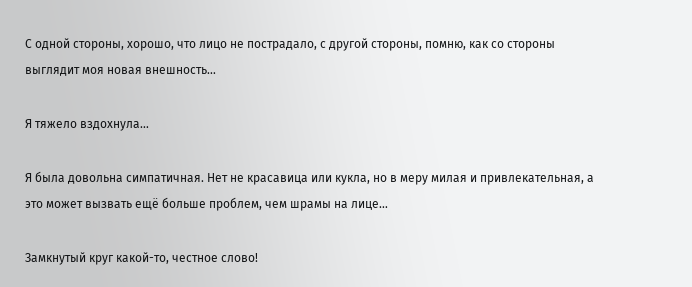С одной стороны, хорошо, что лицо не пострадало, с другой стороны, помню, как со стороны выглядит моя новая внешность…

Я тяжело вздохнула…

Я была довольна симпатичная. Нет не красавица или кукла, но в меру милая и привлекательная, а это может вызвать ещё больше проблем, чем шрамы на лице…

Замкнутый круг какой-то, честное слово!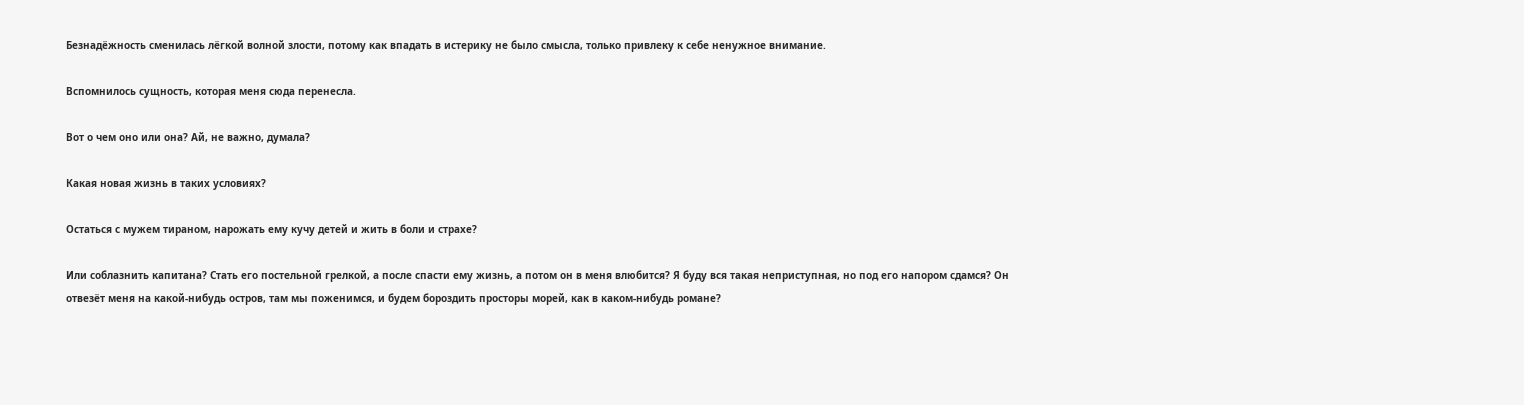Безнадёжность сменилась лёгкой волной злости, потому как впадать в истерику не было смысла, только привлеку к себе ненужное внимание.

Вспомнилось сущность, которая меня сюда перенесла.

Вот о чем оно или она? Ай, не важно, думала?

Какая новая жизнь в таких условиях?

Остаться с мужем тираном, нарожать ему кучу детей и жить в боли и страхе?

Или соблазнить капитана? Стать его постельной грелкой, а после спасти ему жизнь, а потом он в меня влюбится? Я буду вся такая неприступная, но под его напором сдамся? Он отвезёт меня на какой-нибудь остров, там мы поженимся, и будем бороздить просторы морей, как в каком-нибудь романе?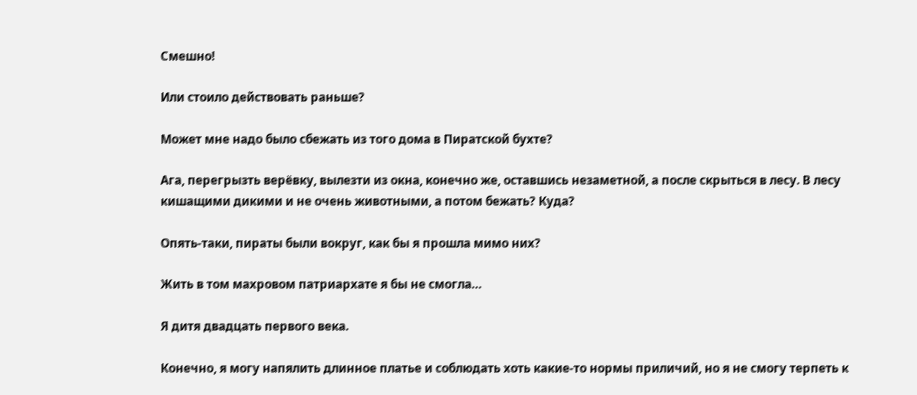Смешно!

Или стоило действовать раньше?

Может мне надо было сбежать из того дома в Пиратской бухте?

Ага, перегрызть верёвку, вылезти из окна, конечно же, оставшись незаметной, а после скрыться в лесу. В лесу кишащими дикими и не очень животными, а потом бежать? Куда?

Опять-таки, пираты были вокруг, как бы я прошла мимо них?

Жить в том махровом патриархате я бы не смогла…

Я дитя двадцать первого века.

Конечно, я могу напялить длинное платье и соблюдать хоть какие-то нормы приличий, но я не смогу терпеть к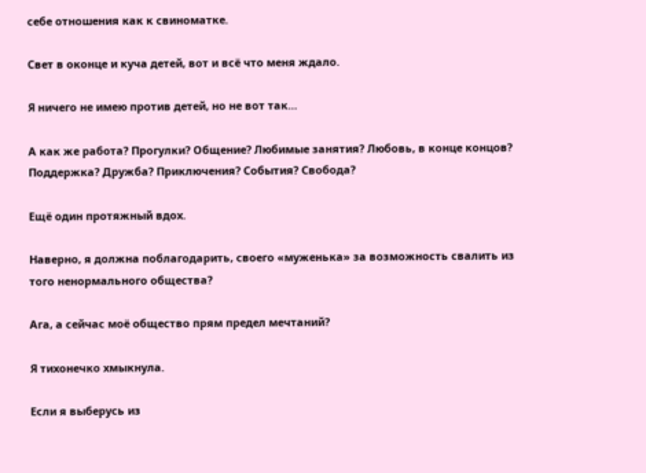себе отношения как к свиноматке.

Свет в оконце и куча детей, вот и всё что меня ждало.

Я ничего не имею против детей, но не вот так…

А как же работа? Прогулки? Общение? Любимые занятия? Любовь, в конце концов? Поддержка? Дружба? Приключения? События? Свобода?

Ещё один протяжный вдох.

Наверно, я должна поблагодарить, своего «муженька» за возможность свалить из того ненормального общества?

Ага, а сейчас моё общество прям предел мечтаний?

Я тихонечко хмыкнула.

Если я выберусь из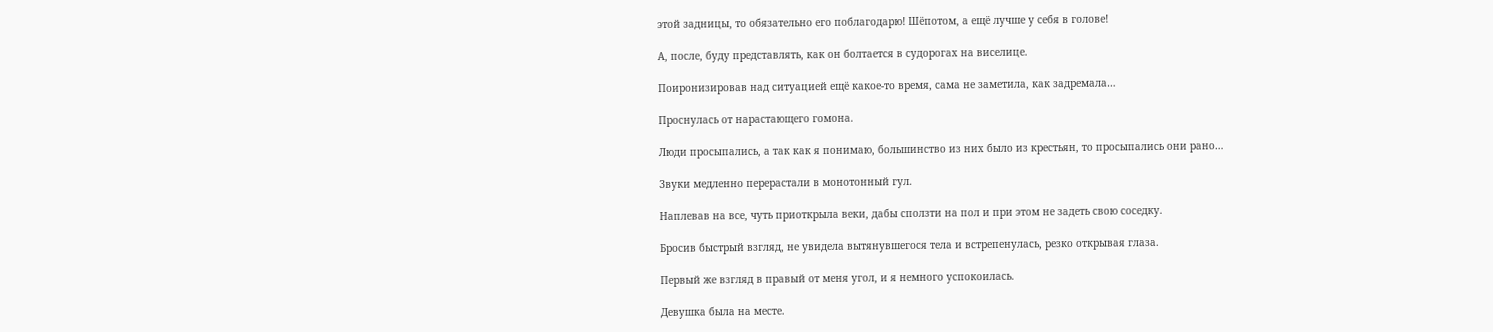этой задницы, то обязательно его поблагодарю! Шёпотом, а ещё лучше у себя в голове!

А, после, буду представлять, как он болтается в судорогах на виселице.

Поиронизировав над ситуацией ещё какое-то время, сама не заметила, как задремала…

Проснулась от нарастающего гомона.

Люди просыпались, а так как я понимаю, большинство из них было из крестьян, то просыпались они рано…

Звуки медленно перерастали в монотонный гул.

Наплевав на все, чуть приоткрыла веки, дабы сползти на пол и при этом не задеть свою соседку.

Бросив быстрый взгляд, не увидела вытянувшегося тела и встрепенулась, резко открывая глаза.

Первый же взгляд в правый от меня угол, и я немного успокоилась.

Девушка была на месте.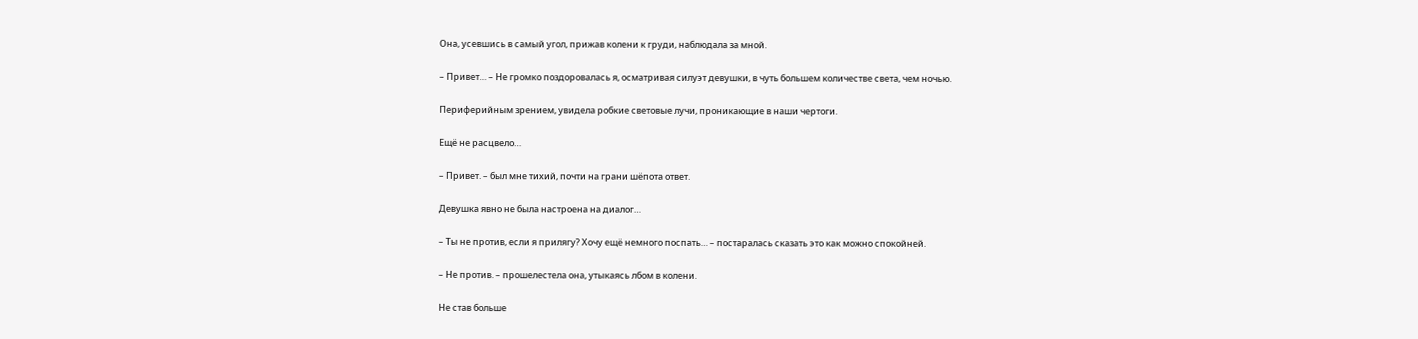Она, усевшись в самый угол, прижав колени к груди, наблюдала за мной.

– Привет… – Не громко поздоровалась я, осматривая силуэт девушки, в чуть большем количестве света, чем ночью.

Периферийным зрением, увидела робкие световые лучи, проникающие в наши чертоги.

Ещё не расцвело…

– Привет. – был мне тихий, почти на грани шёпота ответ.

Девушка явно не была настроена на диалог…

– Ты не против, если я прилягу? Хочу ещё немного поспать… – постаралась сказать это как можно спокойней.

– Не против. – прошелестела она, утыкаясь лбом в колени.

Не став больше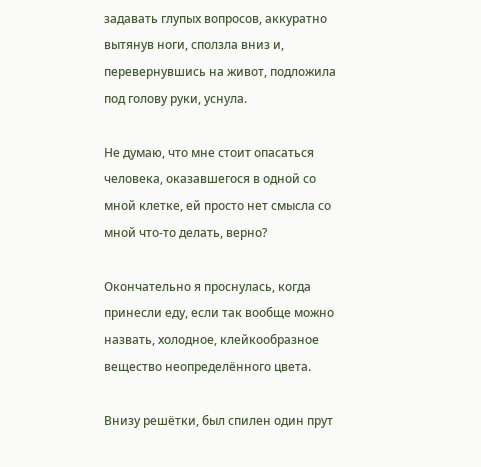задавать глупых вопросов, аккуратно вытянув ноги, сползла вниз и, перевернувшись на живот, подложила под голову руки, уснула.

Не думаю, что мне стоит опасаться человека, оказавшегося в одной со мной клетке, ей просто нет смысла со мной что-то делать, верно?

Окончательно я проснулась, когда принесли еду, если так вообще можно назвать, холодное, клейкообразное вещество неопределённого цвета.

Внизу решётки, был спилен один прут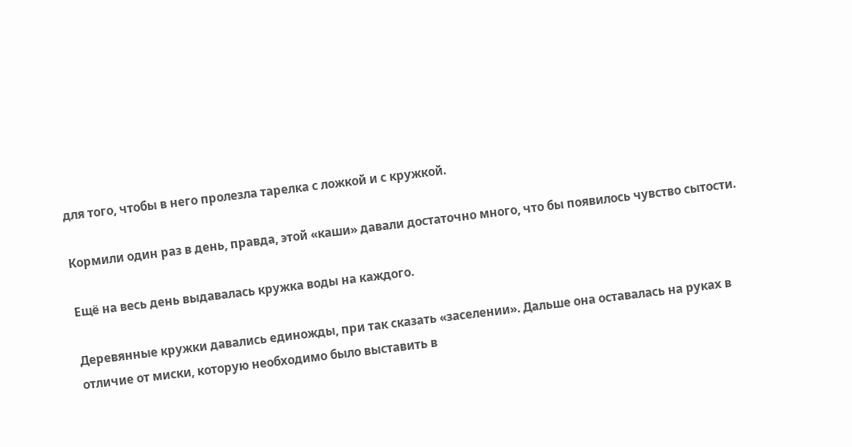для того, чтобы в него пролезла тарелка с ложкой и с кружкой.

Кормили один раз в день, правда, этой «каши» давали достаточно много, что бы появилось чувство сытости.

Ещё на весь день выдавалась кружка воды на каждого.

Деревянные кружки давались единожды, при так сказать «заселении». Дальше она оставалась на руках в отличие от миски, которую необходимо было выставить в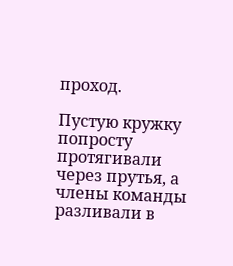проход.

Пустую кружку попросту протягивали через прутья, а члены команды разливали в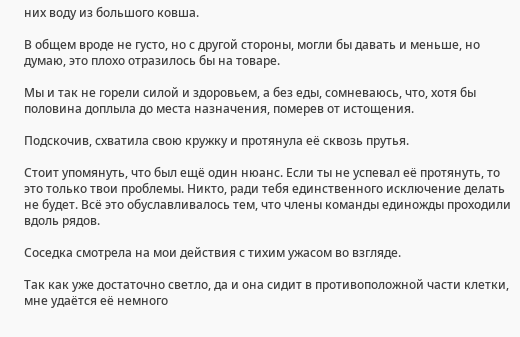них воду из большого ковша.

В общем вроде не густо, но с другой стороны, могли бы давать и меньше, но думаю, это плохо отразилось бы на товаре.

Мы и так не горели силой и здоровьем, а без еды, сомневаюсь, что, хотя бы половина доплыла до места назначения, померев от истощения.

Подскочив, схватила свою кружку и протянула её сквозь прутья.

Стоит упомянуть, что был ещё один нюанс. Если ты не успевал её протянуть, то это только твои проблемы. Никто, ради тебя единственного исключение делать не будет. Всё это обуславливалось тем, что члены команды единожды проходили вдоль рядов.

Соседка смотрела на мои действия с тихим ужасом во взгляде.

Так как уже достаточно светло, да и она сидит в противоположной части клетки, мне удаётся её немного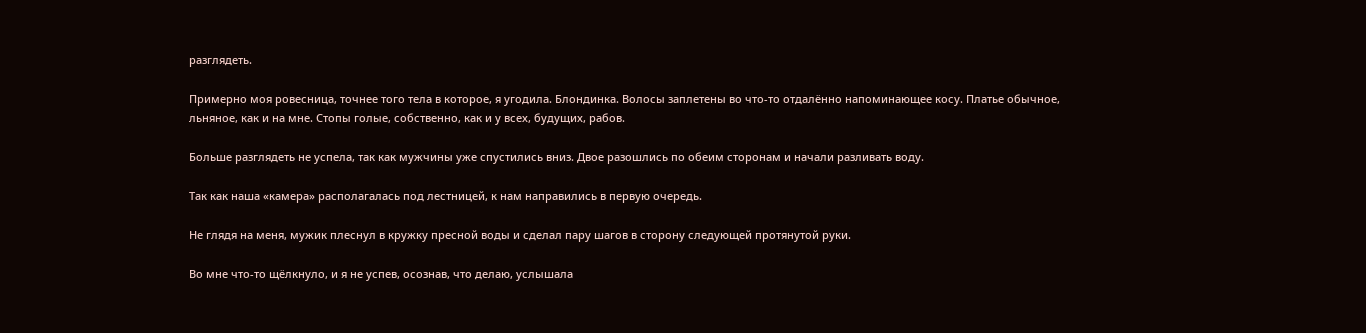разглядеть.

Примерно моя ровесница, точнее того тела в которое, я угодила. Блондинка. Волосы заплетены во что-то отдалённо напоминающее косу. Платье обычное, льняное, как и на мне. Стопы голые, собственно, как и у всех, будущих, рабов.

Больше разглядеть не успела, так как мужчины уже спустились вниз. Двое разошлись по обеим сторонам и начали разливать воду.

Так как наша «камера» располагалась под лестницей, к нам направились в первую очередь.

Не глядя на меня, мужик плеснул в кружку пресной воды и сделал пару шагов в сторону следующей протянутой руки.

Во мне что-то щёлкнуло, и я не успев, осознав, что делаю, услышала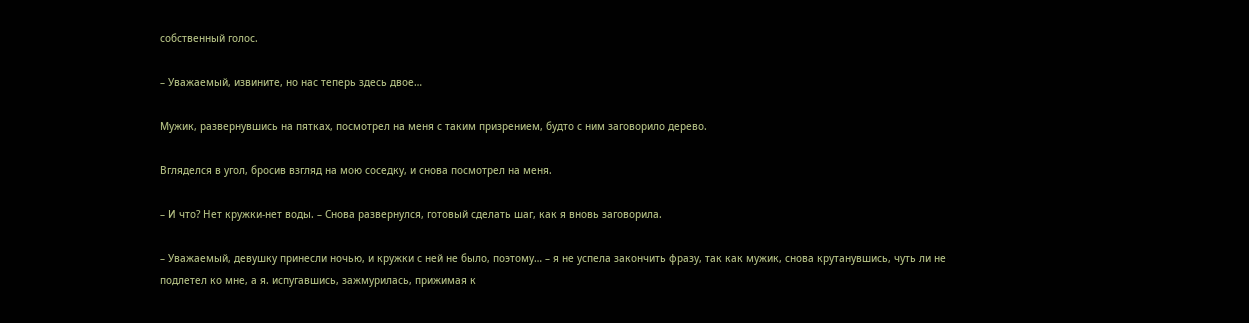собственный голос.

– Уважаемый, извините, но нас теперь здесь двое…

Мужик, развернувшись на пятках, посмотрел на меня с таким призрением, будто с ним заговорило дерево.

Вгляделся в угол, бросив взгляд на мою соседку, и снова посмотрел на меня.

– И что? Нет кружки-нет воды. – Снова развернулся, готовый сделать шаг, как я вновь заговорила.

– Уважаемый, девушку принесли ночью, и кружки с ней не было, поэтому… – я не успела закончить фразу, так как мужик, снова крутанувшись, чуть ли не подлетел ко мне, а я. испугавшись, зажмурилась, прижимая к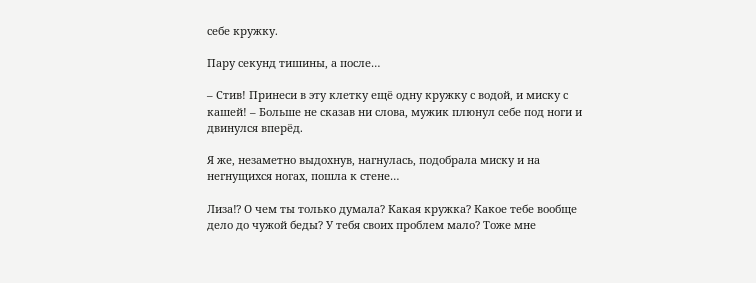себе кружку.

Пару секунд тишины, а после…

– Стив! Принеси в эту клетку ещё одну кружку с водой, и миску с кашей! – Больше не сказав ни слова, мужик плюнул себе под ноги и двинулся вперёд.

Я же, незаметно выдохнув, нагнулась, подобрала миску и на негнущихся ногах, пошла к стене…

Лиза⁉ О чем ты только думала? Какая кружка? Какое тебе вообще дело до чужой беды? У тебя своих проблем мало? Тоже мне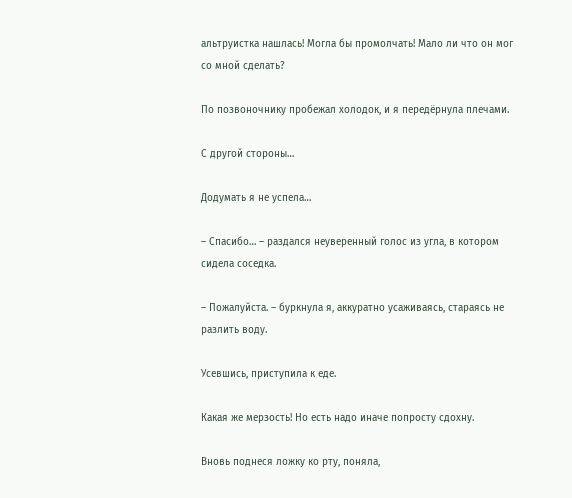альтруистка нашлась! Могла бы промолчать! Мало ли что он мог со мной сделать?

По позвоночнику пробежал холодок, и я передёрнула плечами.

С другой стороны…

Додумать я не успела…

– Спасибо… – раздался неуверенный голос из угла, в котором сидела соседка.

– Пожалуйста. – буркнула я, аккуратно усаживаясь, стараясь не разлить воду.

Усевшись, приступила к еде.

Какая же мерзость! Но есть надо иначе попросту сдохну.

Вновь поднеся ложку ко рту, поняла,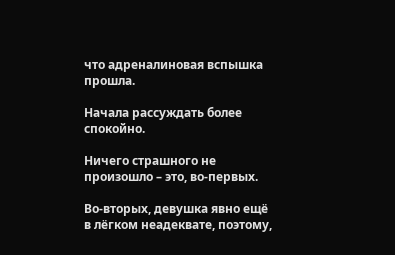что адреналиновая вспышка прошла.

Начала рассуждать более спокойно.

Ничего страшного не произошло – это, во-первых.

Во-вторых, девушка явно ещё в лёгком неадеквате, поэтому,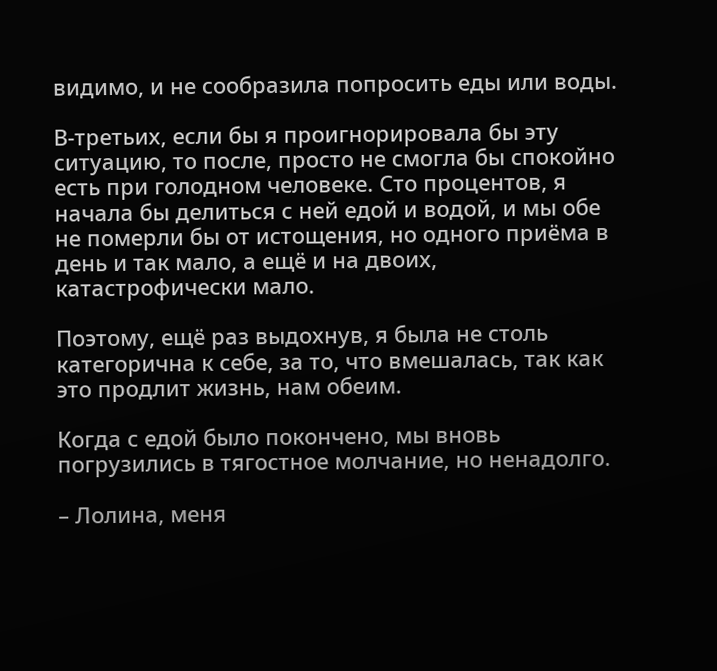видимо, и не сообразила попросить еды или воды.

В-третьих, если бы я проигнорировала бы эту ситуацию, то после, просто не смогла бы спокойно есть при голодном человеке. Сто процентов, я начала бы делиться с ней едой и водой, и мы обе не померли бы от истощения, но одного приёма в день и так мало, а ещё и на двоих, катастрофически мало.

Поэтому, ещё раз выдохнув, я была не столь категорична к себе, за то, что вмешалась, так как это продлит жизнь, нам обеим.

Когда с едой было покончено, мы вновь погрузились в тягостное молчание, но ненадолго.

– Лолина, меня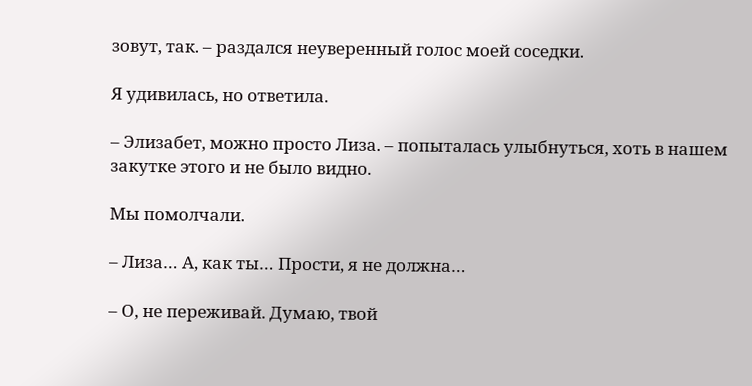зовут, так. – раздался неуверенный голос моей соседки.

Я удивилась, но ответила.

– Элизабет, можно просто Лиза. – попыталась улыбнуться, хоть в нашем закутке этого и не было видно.

Мы помолчали.

– Лиза… А, как ты… Прости, я не должна…

– О, не переживай. Думаю, твой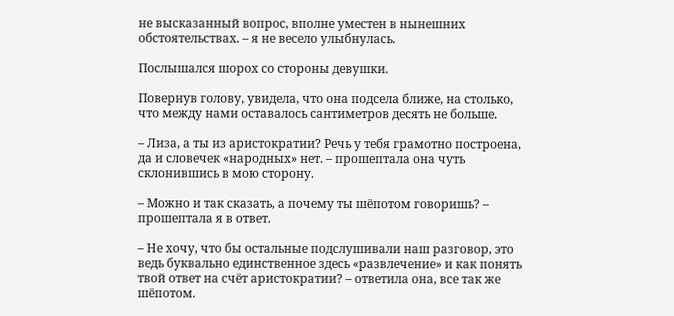не высказанный вопрос, вполне уместен в нынешних обстоятельствах. – я не весело улыбнулась.

Послышался шорох со стороны девушки.

Повернув голову, увидела, что она подсела ближе, на столько, что между нами оставалось сантиметров десять не больше.

– Лиза, а ты из аристократии? Речь у тебя грамотно построена, да и словечек «народных» нет. – прошептала она чуть склонившись в мою сторону.

– Можно и так сказать, а почему ты шёпотом говоришь? – прошептала я в ответ.

– Не хочу, что бы остальные подслушивали наш разговор, это ведь буквально единственное здесь «развлечение» и как понять твой ответ на счёт аристократии? – ответила она, все так же шёпотом.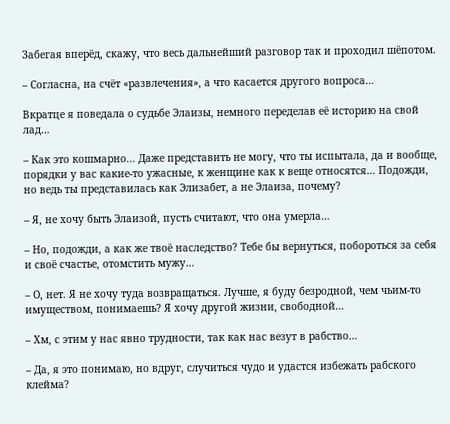Забегая вперёд, скажу, что весь дальнейший разговор так и проходил шёпотом.

– Согласна, на счёт «развлечения», а что касается другого вопроса…

Вкратце я поведала о судьбе Элаизы, немного переделав её историю на свой лад…

– Как это кошмарно… Даже представить не могу, что ты испытала, да и вообще, порядки у вас какие-то ужасные, к женщине как к веще относятся… Подожди, но ведь ты представилась как Элизабет, а не Элаиза, почему?

– Я, не хочу быть Элаизой, пусть считают, что она умерла…

– Но, подожди, а как же твоё наследство? Тебе бы вернуться, побороться за себя и своё счастье, отомстить мужу…

– О, нет. Я не хочу туда возвращаться. Лучше, я буду безродной, чем чьим-то имуществом, понимаешь? Я хочу другой жизни, свободной…

– Хм, с этим у нас явно трудности, так как нас везут в рабство…

– Да, я это понимаю, но вдруг, случиться чудо и удастся избежать рабского клейма?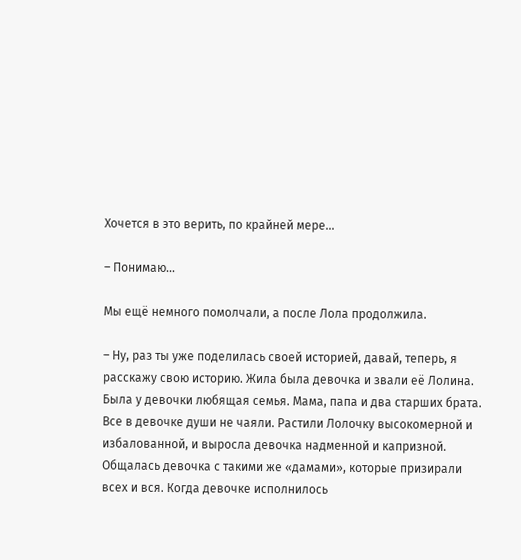Хочется в это верить, по крайней мере…

– Понимаю…

Мы ещё немного помолчали, а после Лола продолжила.

– Ну, раз ты уже поделилась своей историей, давай, теперь, я расскажу свою историю. Жила была девочка и звали её Лолина. Была у девочки любящая семья. Мама, папа и два старших брата. Все в девочке души не чаяли. Растили Лолочку высокомерной и избалованной, и выросла девочка надменной и капризной. Общалась девочка с такими же «дамами», которые призирали всех и вся. Когда девочке исполнилось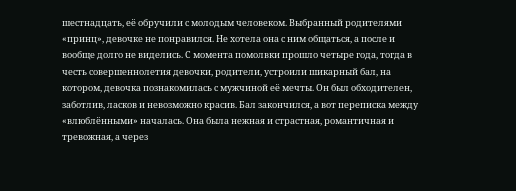шестнадцать, её обручили с молодым человеком. Выбранный родителями «принц», девочке не понравился. Не хотела она с ним общаться, а после и вообще долго не виделись. С момента помолвки прошло четыре года, тогда в честь совершеннолетия девочки, родители, устроили шикарный бал, на котором, девочка познакомилась с мужчиной её мечты. Он был обходителен, заботлив, ласков и невозможно красив. Бал закончился, а вот переписка между «влюблёнными» началась. Она была нежная и страстная, романтичная и тревожная, а через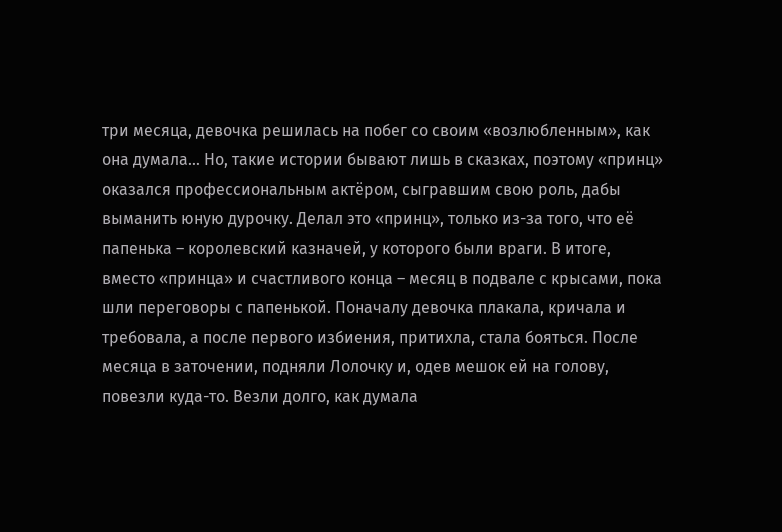три месяца, девочка решилась на побег со своим «возлюбленным», как она думала… Но, такие истории бывают лишь в сказках, поэтому «принц» оказался профессиональным актёром, сыгравшим свою роль, дабы выманить юную дурочку. Делал это «принц», только из-за того, что её папенька – королевский казначей, у которого были враги. В итоге, вместо «принца» и счастливого конца – месяц в подвале с крысами, пока шли переговоры с папенькой. Поначалу девочка плакала, кричала и требовала, а после первого избиения, притихла, стала бояться. После месяца в заточении, подняли Лолочку и, одев мешок ей на голову, повезли куда-то. Везли долго, как думала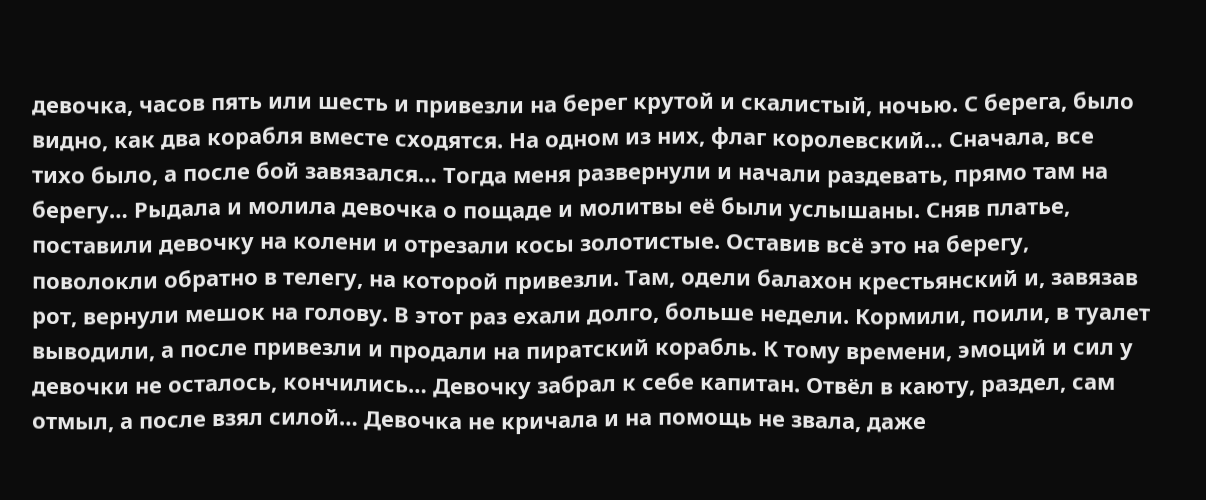девочка, часов пять или шесть и привезли на берег крутой и скалистый, ночью. С берега, было видно, как два корабля вместе сходятся. На одном из них, флаг королевский… Сначала, все тихо было, а после бой завязался… Тогда меня развернули и начали раздевать, прямо там на берегу… Рыдала и молила девочка о пощаде и молитвы её были услышаны. Сняв платье, поставили девочку на колени и отрезали косы золотистые. Оставив всё это на берегу, поволокли обратно в телегу, на которой привезли. Там, одели балахон крестьянский и, завязав рот, вернули мешок на голову. В этот раз ехали долго, больше недели. Кормили, поили, в туалет выводили, а после привезли и продали на пиратский корабль. К тому времени, эмоций и сил у девочки не осталось, кончились… Девочку забрал к себе капитан. Отвёл в каюту, раздел, сам отмыл, а после взял силой… Девочка не кричала и на помощь не звала, даже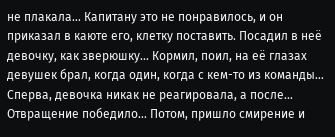не плакала… Капитану это не понравилось, и он приказал в каюте его, клетку поставить. Посадил в неё девочку, как зверюшку… Кормил, поил, на её глазах девушек брал, когда один, когда с кем-то из команды… Сперва, девочка никак не реагировала, а после… Отвращение победило… Потом, пришло смирение и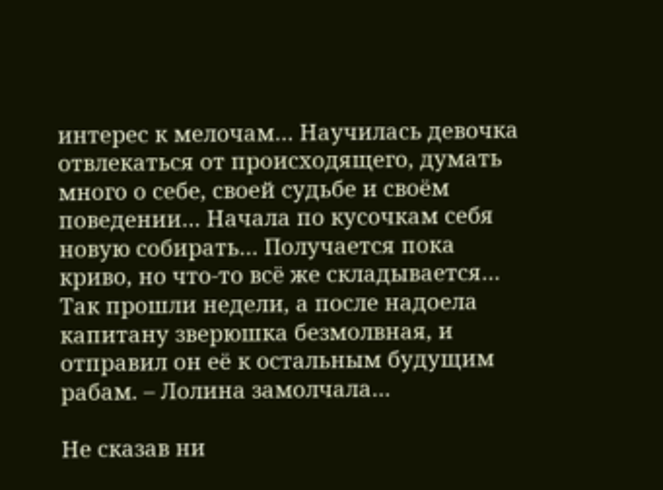интерес к мелочам… Научилась девочка отвлекаться от происходящего, думать много о себе, своей судьбе и своём поведении… Начала по кусочкам себя новую собирать… Получается пока криво, но что-то всё же складывается… Так прошли недели, а после надоела капитану зверюшка безмолвная, и отправил он её к остальным будущим рабам. – Лолина замолчала…

Не сказав ни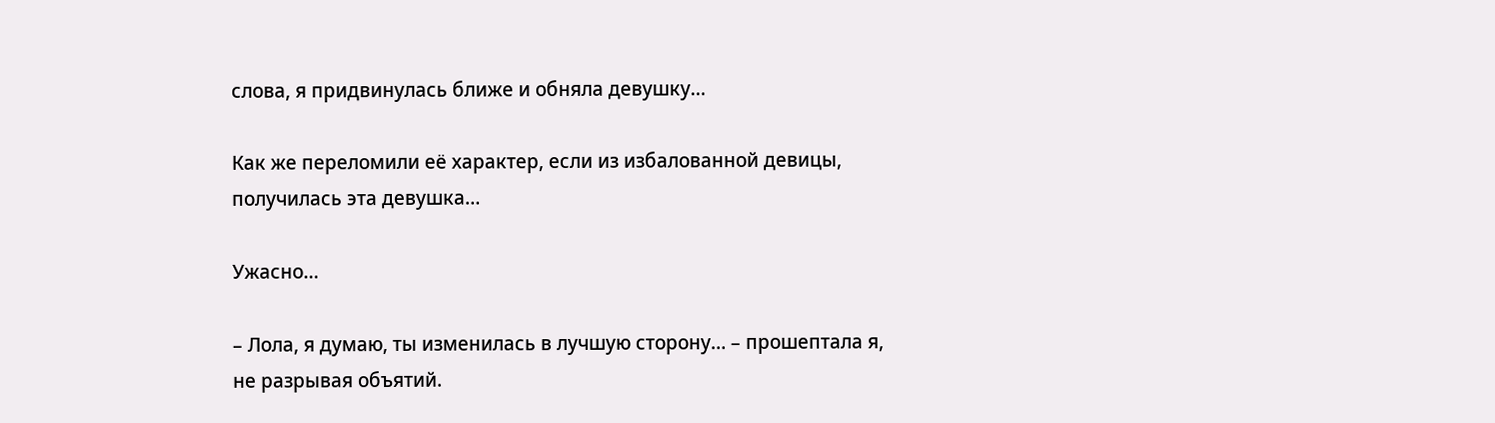слова, я придвинулась ближе и обняла девушку…

Как же переломили её характер, если из избалованной девицы, получилась эта девушка…

Ужасно…

– Лола, я думаю, ты изменилась в лучшую сторону… – прошептала я, не разрывая объятий.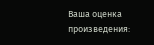Ваша оценка произведения: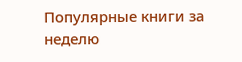Популярные книги за неделю